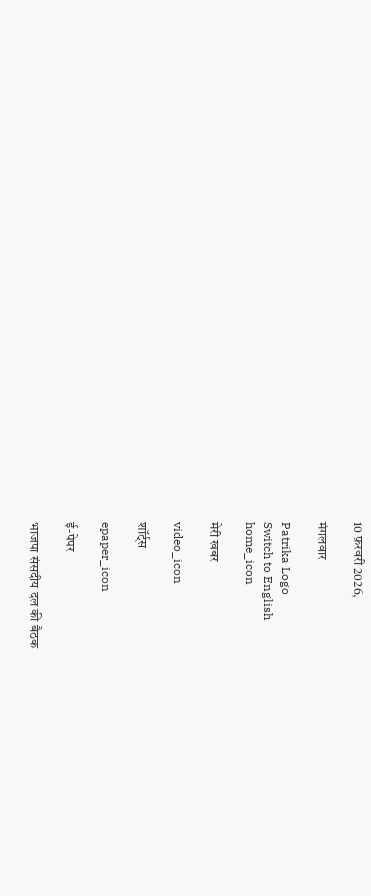10 फ़रवरी 2026,

मंगलवार

Patrika Logo
Switch to English
home_icon

मेरी खबर

video_icon

शॉर्ट्स

epaper_icon

ई-पेपर

भाजपा संसदीय दल की बैठक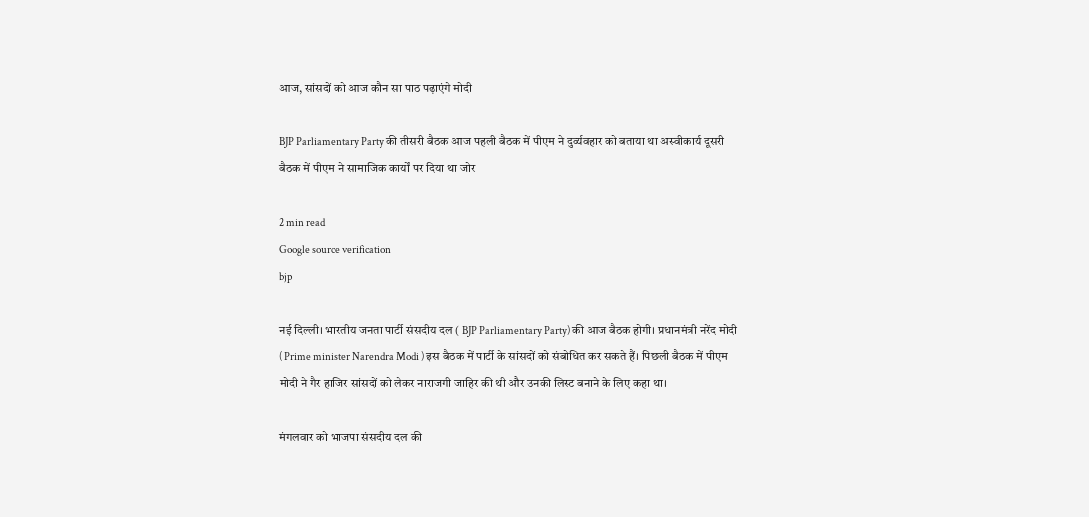आज, सांसदों को आज कौन सा पाठ पढ़ाएंगे मोदी

BJP Parliamentary Party की तीसरी बैठक आज पहली बैठक में पीएम ने दुर्व्‍यवहार को बताया था अस्‍वीकार्य दूसरी बैठक में पीएम ने सामाजिक कार्यों पर दिया था जोर

2 min read
Google source verification
bjp

नई दिल्‍ली। भारतीय जनता पार्टी संसदीय दल ( BJP Parliamentary Party) की आज बैठक होगी। प्रधानमंत्री नरेंद मोदी ( Prime minister Narendra Modi ) इस बैठक में पार्टी के सांसदों को संबोधित कर सकते हैं। पिछली बैठक में पीएम मोदी ने गैर हाजिर सांसदों को लेकर नाराजगी जाहिर की थी और उनकी लिस्ट बनाने के लिए कहा था।

मंगलवार को भाजपा संसदीय दल की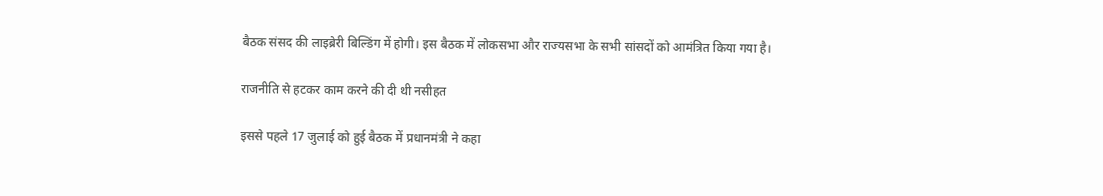बैठक संसद की लाइब्रेरी बिल्डिंग में होगी। इस बैठक में लोकसभा और राज्‍यसभा के सभी सांसदों को आमंत्रित किया गया है।

राजनीति से हटकर काम करने की दी थी नसीहत

इससे पहले 17 जुलाई को हुई बैठक में प्रधानमंत्री ने कहा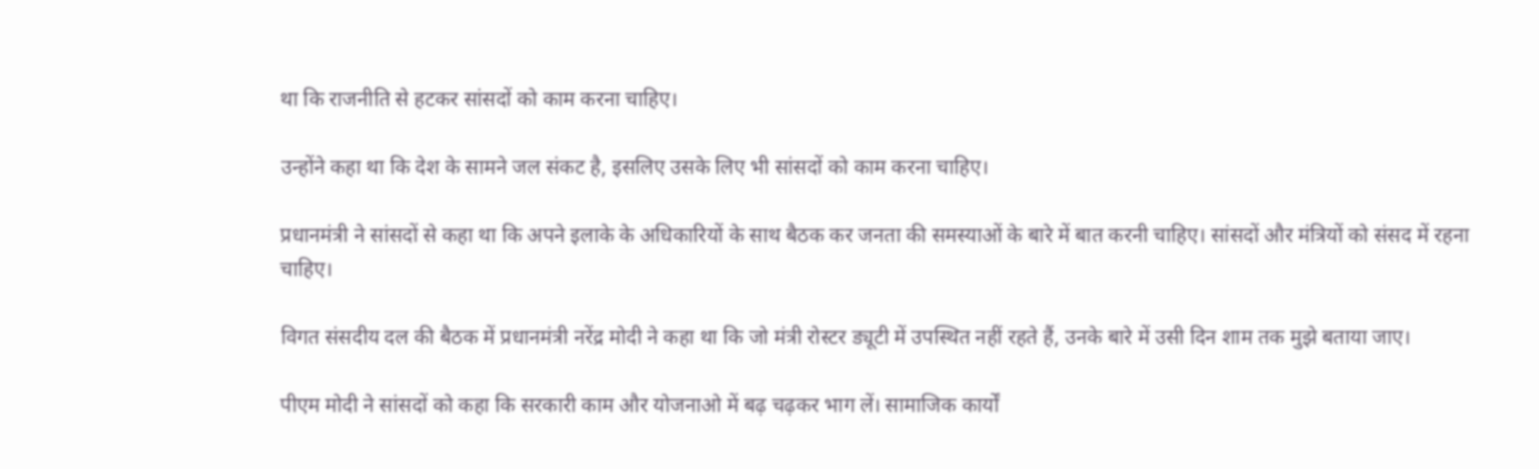था कि राजनीति से हटकर सांसदों को काम करना चाहिए।

उन्होंने कहा था कि देश के सामने जल संकट है, इसलिए उसके लिए भी सांसदों को काम करना चाहिए।

प्रधानमंत्री ने सांसदों से कहा था कि अपने इलाके के अधिकारियों के साथ बैठक कर जनता की समस्याओं के बारे में बात करनी चाहिए। सांसदों और मंत्रियों को संसद में रहना चाहिए।

विगत संसदीय दल की बैठक में प्रधानमंत्री नरेंद्र मोदी ने कहा था कि जो मंत्री रोस्टर ड्यूटी में उपस्थित नहीं रहते हैं, उनके बारे में उसी दिन शाम तक मुझे बताया जाए।

पीएम मोदी ने सांसदों को कहा कि सरकारी काम और योजनाओ में बढ़ चढ़कर भाग लें। सामाजिक कार्यों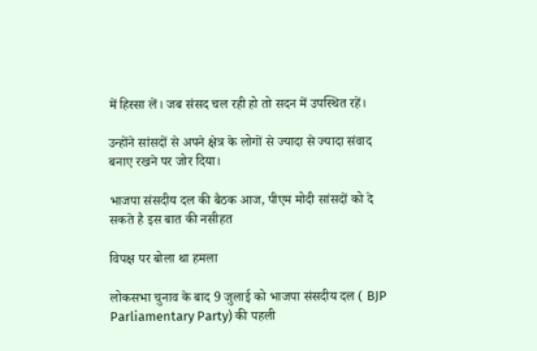में हिस्सा लें। जब संसद चल रही हो तो सदन में उपस्थित रहें।

उन्‍होंने सांसदों से अपने क्षेत्र के लोगों से ज्‍यादा से ज्‍यादा संवाद बनाए रखने पर जोर दिया।

भाजपा संसदीय दल की बैठक आज, पीएम मोदी सांसदों को दे सकते है इस बात की नसीहत

विपक्ष पर बोला था हमला

लोकसभा चुनाव के बाद 9 जुलाई को भाजपा संसदीय दल ( BJP Parliamentary Party) की पहली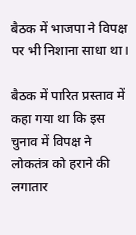बैठक में भाजपा ने विपक्ष पर भी निशाना साधा था।

बैठक में पारित प्रस्ताव में कहा गया था कि इस चुनाव में विपक्ष ने लोकतंत्र को हराने की लगातार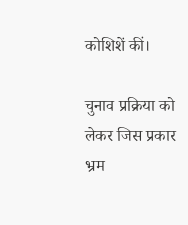कोशिशें कीं।

चुनाव प्रक्रिया को लेकर जिस प्रकार भ्रम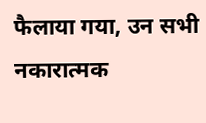फैलाया गया, उन सभी नकारात्मक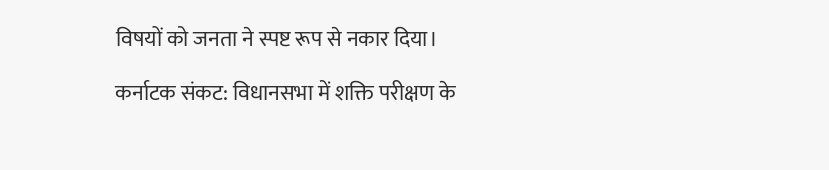विषयों को जनता ने स्पष्ट रूप से नकार दिया।

कर्नाटक संकट: विधानसभा में शक्ति परीक्षण के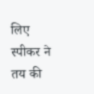लिए स्‍पीकर ने तय की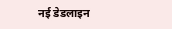नई डेडलाइन